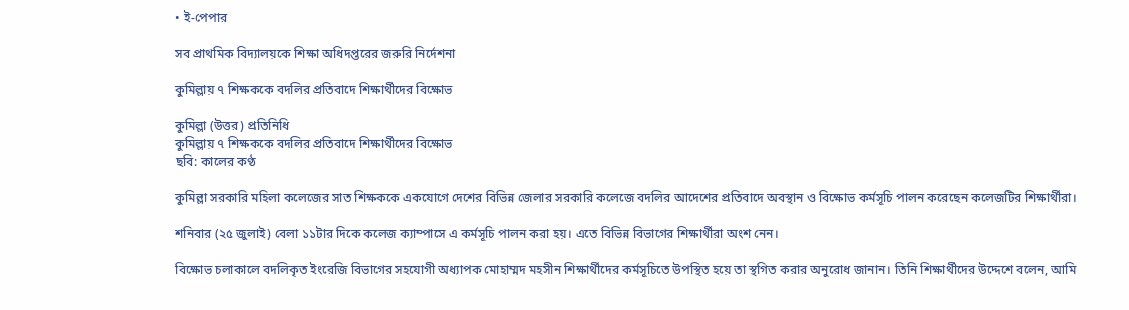• ই-পেপার

সব প্রাথমিক বিদ্যালয়কে শিক্ষা অধিদপ্তরের জরুরি নির্দেশনা

কুমিল্লায় ৭ শিক্ষককে বদলির প্রতিবাদে শিক্ষার্থীদের বিক্ষোভ

কুমিল্লা (উত্তর) প্রতিনিধি
কুমিল্লায় ৭ শিক্ষককে বদলির প্রতিবাদে শিক্ষার্থীদের বিক্ষোভ
ছবি: কালের কণ্ঠ

কুমিল্লা সরকারি মহিলা কলেজের সাত শিক্ষককে একযোগে দেশের বিভিন্ন জেলার সরকারি কলেজে বদলির আদেশের প্রতিবাদে অবস্থান ও বিক্ষোভ কর্মসূচি পালন করেছেন কলেজটির শিক্ষার্থীরা।

শনিবার (২৫ জুলাই) বেলা ১১টার দিকে কলেজ ক্যাম্পাসে এ কর্মসূচি পালন করা হয়। এতে বিভিন্ন বিভাগের শিক্ষার্থীরা অংশ নেন।

বিক্ষোভ চলাকালে বদলিকৃত ইংরেজি বিভাগের সহযোগী অধ্যাপক মোহাম্মদ মহসীন শিক্ষার্থীদের কর্মসূচিতে উপস্থিত হয়ে তা স্থগিত করার অনুরোধ জানান। তিনি শিক্ষার্থীদের উদ্দেশে বলেন, আমি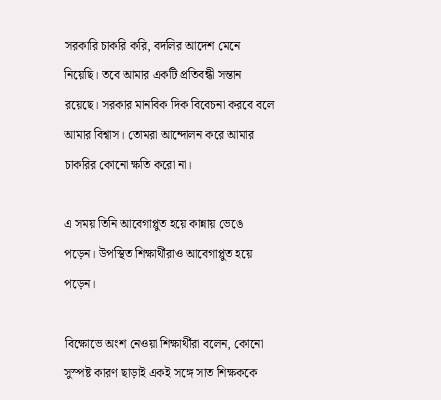সরকারি চাকরি করি, বদলির আদেশ মেনে নিয়েছি। তবে আমার একটি প্রতিবন্ধী সন্তান রয়েছে। সরকার মানবিক দিক বিবেচনা করবে বলে আমার বিশ্বাস। তোমরা আন্দোলন করে আমার চাকরির কোনো ক্ষতি করো না।

এ সময় তিনি আবেগাপ্লুত হয়ে কান্নায় ভেঙে পড়েন। উপস্থিত শিক্ষার্থীরাও আবেগাপ্লুত হয়ে পড়েন।

বিক্ষোভে অংশ নেওয়া শিক্ষার্থীরা বলেন, কোনো সুস্পষ্ট কারণ ছাড়াই একই সঙ্গে সাত শিক্ষককে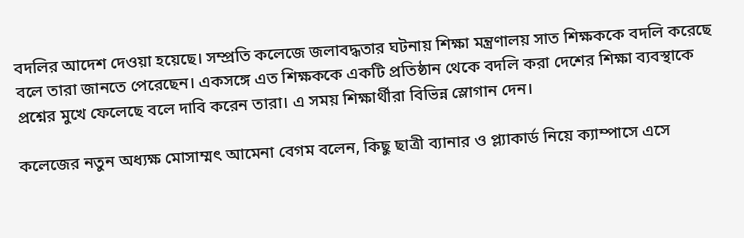বদলির আদেশ দেওয়া হয়েছে। সম্প্রতি কলেজে জলাবদ্ধতার ঘটনায় শিক্ষা মন্ত্রণালয় সাত শিক্ষককে বদলি করেছে বলে তারা জানতে পেরেছেন। একসঙ্গে এত শিক্ষককে একটি প্রতিষ্ঠান থেকে বদলি করা দেশের শিক্ষা ব্যবস্থাকে প্রশ্নের মুখে ফেলেছে বলে দাবি করেন তারা। এ সময় শিক্ষার্থীরা বিভিন্ন স্লোগান দেন।

কলেজের নতুন অধ্যক্ষ মোসাম্মৎ আমেনা বেগম বলেন, কিছু ছাত্রী ব্যানার ও প্ল্যাকার্ড নিয়ে ক্যাম্পাসে এসে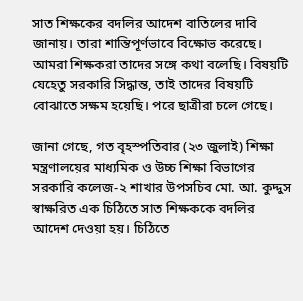সাত শিক্ষকের বদলির আদেশ বাতিলের দাবি জানায়। তারা শান্তিপূর্ণভাবে বিক্ষোভ করেছে। আমরা শিক্ষকরা তাদের সঙ্গে কথা বলেছি। বিষয়টি যেহেতু সরকারি সিদ্ধান্ত, তাই তাদের বিষয়টি বোঝাতে সক্ষম হয়েছি। পরে ছাত্রীরা চলে গেছে।

জানা গেছে, গত বৃহস্পতিবার (২৩ জুলাই) শিক্ষা মন্ত্রণালয়ের মাধ্যমিক ও উচ্চ শিক্ষা বিভাগের সরকারি কলেজ-২ শাখার উপসচিব মো. আ. কুদ্দুস স্বাক্ষরিত এক চিঠিতে সাত শিক্ষককে বদলির আদেশ দেওয়া হয়। চিঠিতে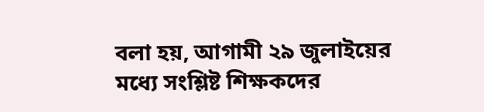বলা হয়, আগামী ২৯ জুলাইয়ের মধ্যে সংশ্লিষ্ট শিক্ষকদের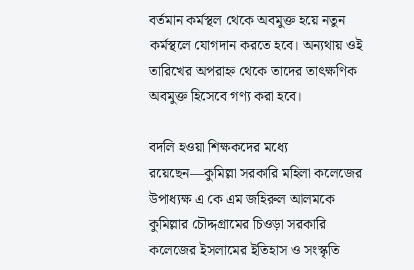বর্তমান কর্মস্থল থেকে অবমুক্ত হয়ে নতুন কর্মস্থলে যোগদান করতে হবে। অন্যথায় ওই তারিখের অপরাহ্ন থেকে তাদের তাৎক্ষণিক অবমুক্ত হিসেবে গণ্য করা হবে।

বদলি হওয়া শিক্ষকদের মধ্যে রয়েছেন—কুমিল্লা সরকারি মহিলা কলেজের উপাধ্যক্ষ এ কে এম জহিরুল আলমকে কুমিল্লার চৌদ্দগ্রামের চিওড়া সরকারি কলেজের ইসলামের ইতিহাস ও সংস্কৃতি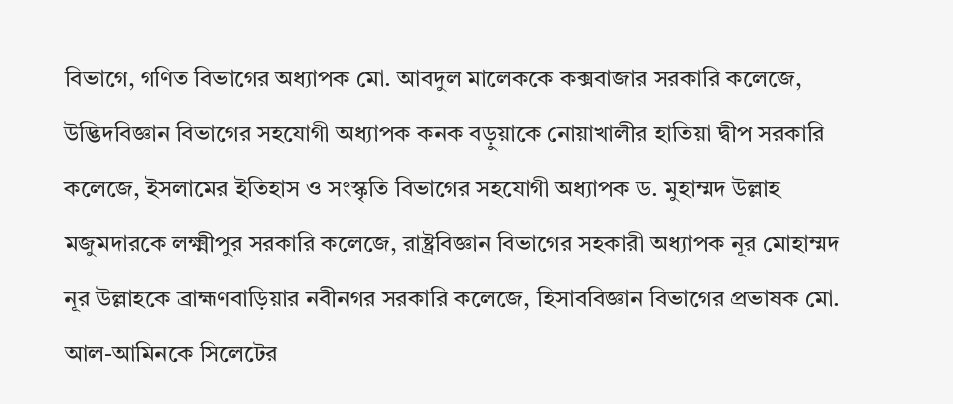বিভাগে, গণিত বিভাগের অধ্যাপক মো. আবদুল মালেককে কক্সবাজার সরকারি কলেজে, উদ্ভিদবিজ্ঞান বিভাগের সহযোগী অধ্যাপক কনক বড়ুয়াকে নোয়াখালীর হাতিয়া দ্বীপ সরকারি কলেজে, ইসলামের ইতিহাস ও সংস্কৃতি বিভাগের সহযোগী অধ্যাপক ড. মুহাম্মদ উল্লাহ মজুমদারকে লক্ষ্মীপুর সরকারি কলেজে, রাষ্ট্রবিজ্ঞান বিভাগের সহকারী অধ্যাপক নূর মোহাম্মদ নূর উল্লাহকে ব্রাহ্মণবাড়িয়ার নবীনগর সরকারি কলেজে, হিসাববিজ্ঞান বিভাগের প্রভাষক মো. আল-আমিনকে সিলেটের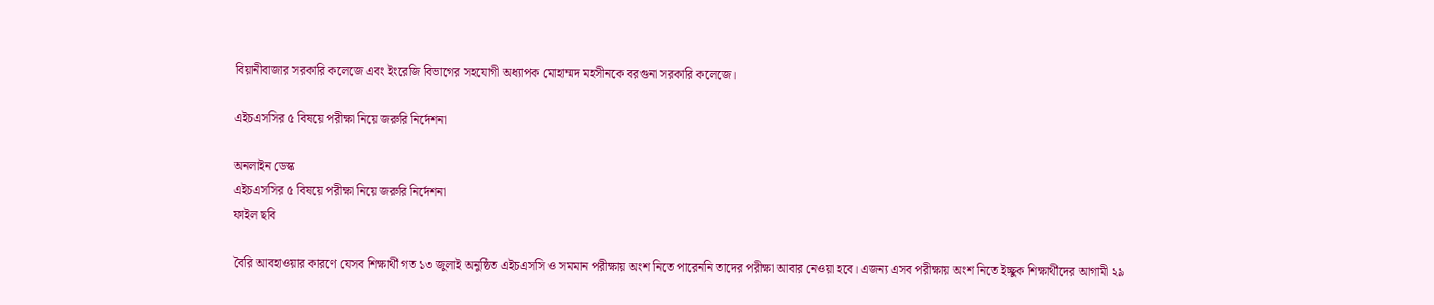বিয়ানীবাজার সরকারি কলেজে এবং ইংরেজি বিভাগের সহযোগী অধ্যাপক মোহাম্মদ মহসীনকে বরগুনা সরকারি কলেজে।

এইচএসসির ৫ বিষয়ে পরীক্ষা নিয়ে জরুরি নির্দেশনা

অনলাইন ডেস্ক
এইচএসসির ৫ বিষয়ে পরীক্ষা নিয়ে জরুরি নির্দেশনা
ফাইল ছবি

বৈরি আবহাওয়ার কারণে যেসব শিক্ষার্থী গত ১৩ জুলাই অনুষ্ঠিত এইচএসসি ও সমমান পরীক্ষায় অংশ নিতে পারেননি তাদের পরীক্ষা আবার নেওয়া হবে। এজন্য এসব পরীক্ষায় অংশ নিতে ইচ্ছুক শিক্ষার্থীদের আগামী ২৯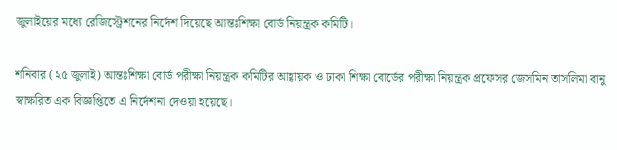জুলাইয়ের মধ্যে রেজিস্ট্রেশনের নির্দেশ দিয়েছে আন্তঃশিক্ষা বোর্ড নিয়ন্ত্রক কমিটি।

শনিবার (২৫ জুলাই) আন্তঃশিক্ষা বোর্ড পরীক্ষা নিয়ন্ত্রক কমিটির আহ্বায়ক ও ঢাকা শিক্ষা বোর্ডের পরীক্ষা নিয়ন্ত্রক প্রফেসর জেসমিন তাসলিমা বানু স্বাক্ষরিত এক বিজ্ঞপ্তিতে এ নির্দেশনা দেওয়া হয়েছে।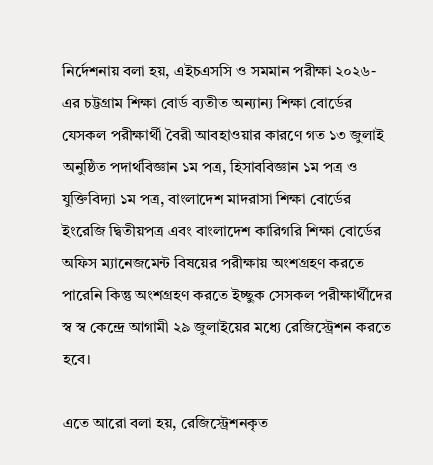নির্দেশনায় বলা হয়, এইচএসসি ও সমমান পরীক্ষা ২০২৬-এর চট্টগ্রাম শিক্ষা বোর্ড ব্যতীত অন্যান্য শিক্ষা বোর্ডের যেসকল পরীক্ষার্থী বৈরী আবহাওয়ার কারণে গত ১৩ জুলাই অনুষ্ঠিত পদার্থবিজ্ঞান ১ম পত্র, হিসাববিজ্ঞান ১ম পত্র ও যুক্তিবিদ্যা ১ম পত্র, বাংলাদেশ মাদরাসা শিক্ষা বোর্ডের ইংরেজি দ্বিতীয়পত্র এবং বাংলাদেশ কারিগরি শিক্ষা বোর্ডের অফিস ম্যানেজমেন্ট বিষয়ের পরীক্ষায় অংশগ্রহণ করতে পারেনি কিন্তু অংশগ্রহণ করতে ইচ্ছুক সেসকল পরীক্ষার্থীদের স্ব স্ব কেন্দ্রে আগামী ২৯ জুলাইয়ের মধ্যে রেজিস্ট্রেশন করতে হবে।

এতে আরো বলা হয়, রেজিস্ট্রেশনকৃত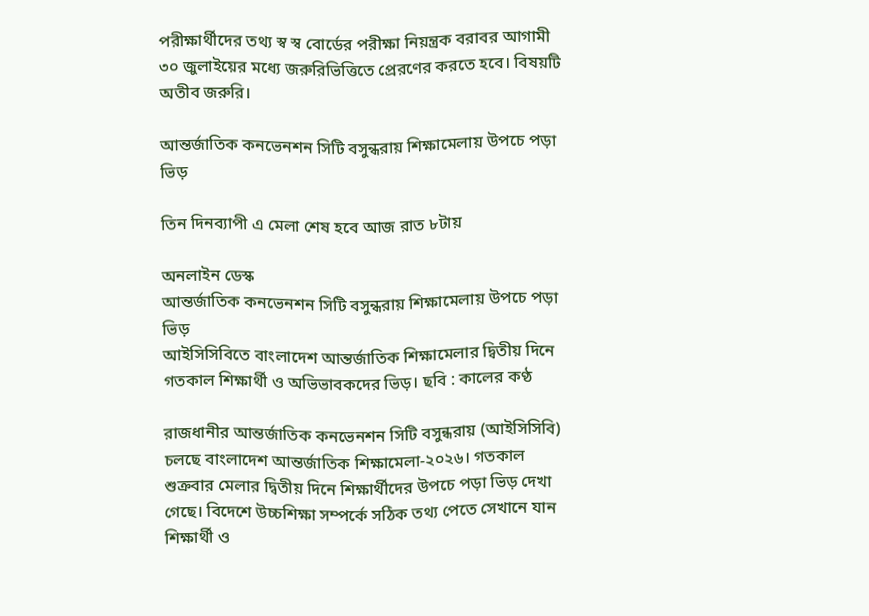পরীক্ষার্থীদের তথ্য স্ব স্ব বোর্ডের পরীক্ষা নিয়ন্ত্রক বরাবর আগামী ৩০ জুলাইয়ের মধ্যে জরুরিভিত্তিতে প্রেরণের করতে হবে। বিষয়টি অতীব জরুরি।

আন্তর্জাতিক কনভেনশন সিটি বসুন্ধরায় শিক্ষামেলায় উপচে পড়া ভিড়

তিন দিনব্যাপী এ মেলা শেষ হবে আজ রাত ৮টায়

অনলাইন ডেস্ক
আন্তর্জাতিক কনভেনশন সিটি বসুন্ধরায় শিক্ষামেলায় উপচে পড়া ভিড়
আইসিসিবিতে বাংলাদেশ আন্তর্জাতিক শিক্ষামেলার দ্বিতীয় দিনে গতকাল শিক্ষার্থী ও অভিভাবকদের ভিড়। ছবি : কালের কণ্ঠ

রাজধানীর আন্তর্জাতিক কনভেনশন সিটি বসুন্ধরায় (আইসিসিবি) চলছে বাংলাদেশ আন্তর্জাতিক শিক্ষামেলা-২০২৬। গতকাল শুক্রবার মেলার দ্বিতীয় দিনে শিক্ষার্থীদের উপচে পড়া ভিড় দেখা গেছে। বিদেশে উচ্চশিক্ষা সম্পর্কে সঠিক তথ্য পেতে সেখানে যান শিক্ষার্থী ও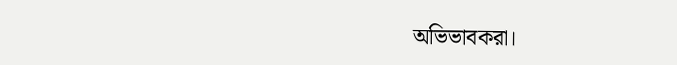অভিভাবকরা।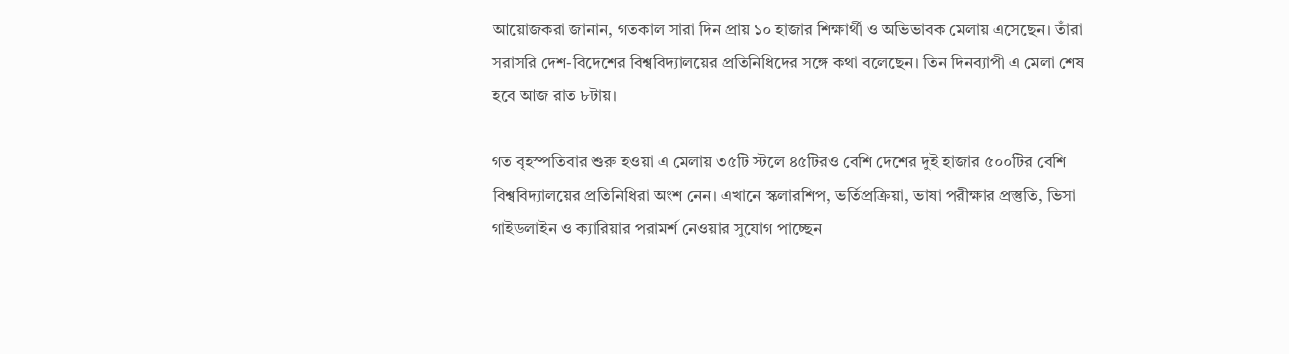আয়োজকরা জানান, গতকাল সারা দিন প্রায় ১০ হাজার শিক্ষার্থী ও অভিভাবক মেলায় এসেছেন। তাঁরা সরাসরি দেশ-বিদেশের বিশ্ববিদ্যালয়ের প্রতিনিধিদের সঙ্গে কথা বলেছেন। তিন দিনব্যাপী এ মেলা শেষ হবে আজ রাত ৮টায়।

গত বৃহস্পতিবার শুরু হওয়া এ মেলায় ৩৫টি স্টলে ৪৫টিরও বেশি দেশের দুই হাজার ৫০০টির বেশি বিশ্ববিদ্যালয়ের প্রতিনিধিরা অংশ নেন। এখানে স্কলারশিপ, ভর্তিপ্রক্রিয়া, ভাষা পরীক্ষার প্রস্তুতি, ভিসা গাইডলাইন ও ক্যারিয়ার পরামর্শ নেওয়ার সুযোগ পাচ্ছেন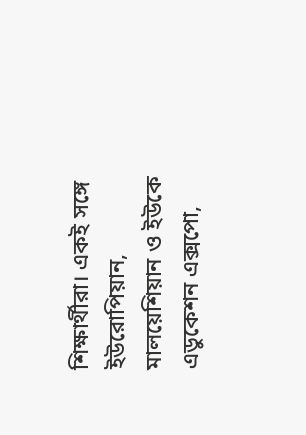শিক্ষার্থীরা। একই সঙ্গে ইউরোপিয়ান, মালয়েশিয়ান ও ইউকে
এডুকেশন এক্সপো,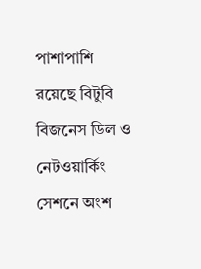পাশাপাশি রয়েছে বিটুবি বিজনেস ডিল ও নেটওয়ার্কিং সেশনে অংশ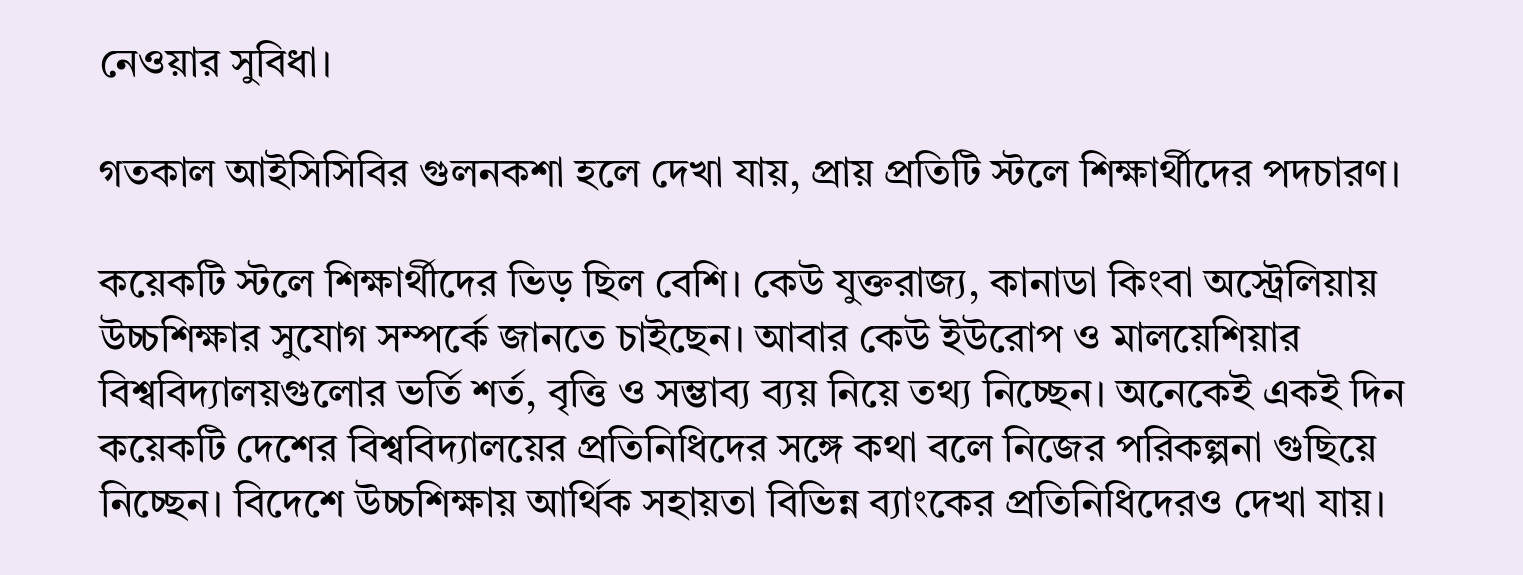নেওয়ার সুবিধা।

গতকাল আইসিসিবির গুলনকশা হলে দেখা যায়, প্রায় প্রতিটি স্টলে শিক্ষার্থীদের পদচারণ।

কয়েকটি স্টলে শিক্ষার্থীদের ভিড় ছিল বেশি। কেউ যুক্তরাজ্য, কানাডা কিংবা অস্ট্রেলিয়ায় উচ্চশিক্ষার সুযোগ সম্পর্কে জানতে চাইছেন। আবার কেউ ইউরোপ ও মালয়েশিয়ার বিশ্ববিদ্যালয়গুলোর ভর্তি শর্ত, বৃত্তি ও সম্ভাব্য ব্যয় নিয়ে তথ্য নিচ্ছেন। অনেকেই একই দিন কয়েকটি দেশের বিশ্ববিদ্যালয়ের প্রতিনিধিদের সঙ্গে কথা বলে নিজের পরিকল্পনা গুছিয়ে নিচ্ছেন। বিদেশে উচ্চশিক্ষায় আর্থিক সহায়তা বিভিন্ন ব্যাংকের প্রতিনিধিদেরও দেখা যায়।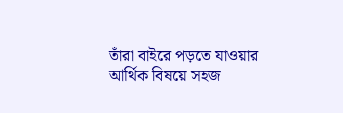তাঁরা বাইরে পড়তে যাওয়ার আর্থিক বিষয়ে সহজ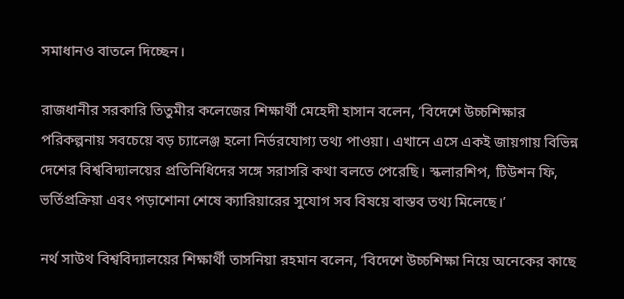সমাধানও বাতলে দিচ্ছেন।

রাজধানীর সরকারি তিতুমীর কলেজের শিক্ষার্থী মেহেদী হাসান বলেন, ‘বিদেশে উচ্চশিক্ষার পরিকল্পনায় সবচেয়ে বড় চ্যালেঞ্জ হলো নির্ভরযোগ্য তথ্য পাওয়া। এখানে এসে একই জায়গায় বিভিন্ন দেশের বিশ্ববিদ্যালয়ের প্রতিনিধিদের সঙ্গে সরাসরি কথা বলতে পেরেছি। স্কলারশিপ, টিউশন ফি, ভর্তিপ্রক্রিয়া এবং পড়াশোনা শেষে ক্যারিয়ারের সুযোগ সব বিষয়ে বাস্তব তথ্য মিলেছে।’

নর্থ সাউথ বিশ্ববিদ্যালয়ের শিক্ষার্থী তাসনিয়া রহমান বলেন, ‘বিদেশে উচ্চশিক্ষা নিয়ে অনেকের কাছে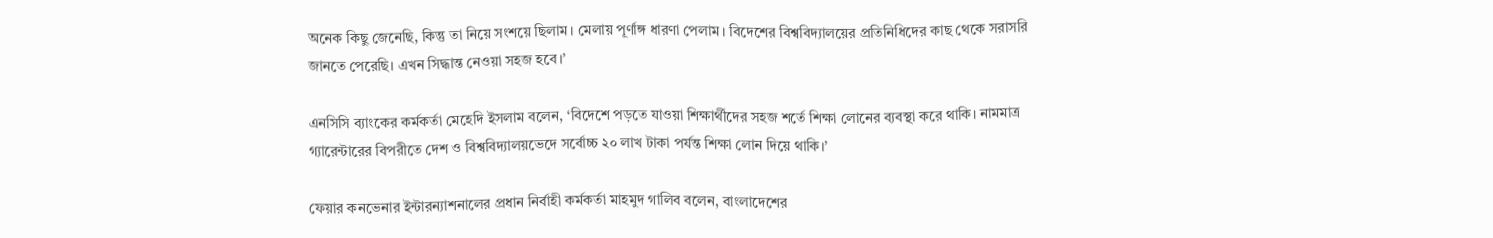অনেক কিছু জেনেছি, কিন্তু তা নিয়ে সংশয়ে ছিলাম। মেলায় পূর্ণাঙ্গ ধারণা পেলাম। বিদেশের বিশ্ববিদ্যালয়ের প্রতিনিধিদের কাছ থেকে সরাসরি জানতে পেরেছি। এখন সিদ্ধান্ত নেওয়া সহজ হবে।’

এনসিসি ব্যাংকের কর্মকর্তা মেহেদি ইসলাম বলেন, ‘বিদেশে পড়তে যাওয়া শিক্ষার্থীদের সহজ শর্তে শিক্ষা লোনের ব্যবস্থা করে থাকি। নামমাত্র গ্যারেন্টারের বিপরীতে দেশ ও বিশ্ববিদ্যালয়ভেদে সর্বোচ্চ ২০ লাখ টাকা পর্যন্ত শিক্ষা লোন দিয়ে থাকি।’

ফেয়ার কনভেনার ইন্টারন্যাশনালের প্রধান নির্বাহী কর্মকর্তা মাহমুদ গালিব বলেন, বাংলাদেশের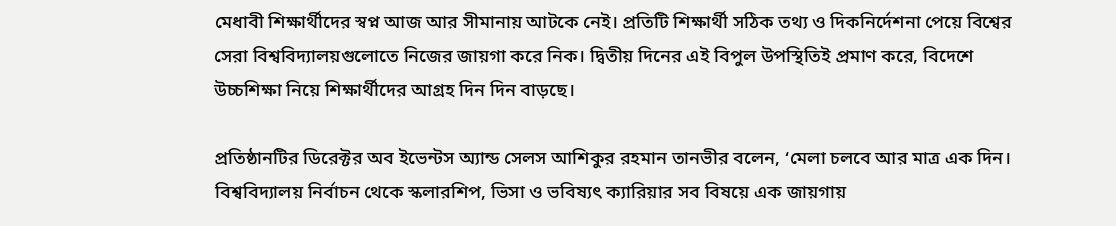মেধাবী শিক্ষার্থীদের স্বপ্ন আজ আর সীমানায় আটকে নেই। প্রতিটি শিক্ষার্থী সঠিক তথ্য ও দিকনির্দেশনা পেয়ে বিশ্বের সেরা বিশ্ববিদ্যালয়গুলোতে নিজের জায়গা করে নিক। দ্বিতীয় দিনের এই বিপুল উপস্থিতিই প্রমাণ করে, বিদেশে উচ্চশিক্ষা নিয়ে শিক্ষার্থীদের আগ্রহ দিন দিন বাড়ছে।

প্রতিষ্ঠানটির ডিরেক্টর অব ইভেন্টস অ্যান্ড সেলস আশিকুর রহমান তানভীর বলেন, ‘মেলা চলবে আর মাত্র এক দিন। বিশ্ববিদ্যালয় নির্বাচন থেকে স্কলারশিপ, ভিসা ও ভবিষ্যৎ ক্যারিয়ার সব বিষয়ে এক জায়গায়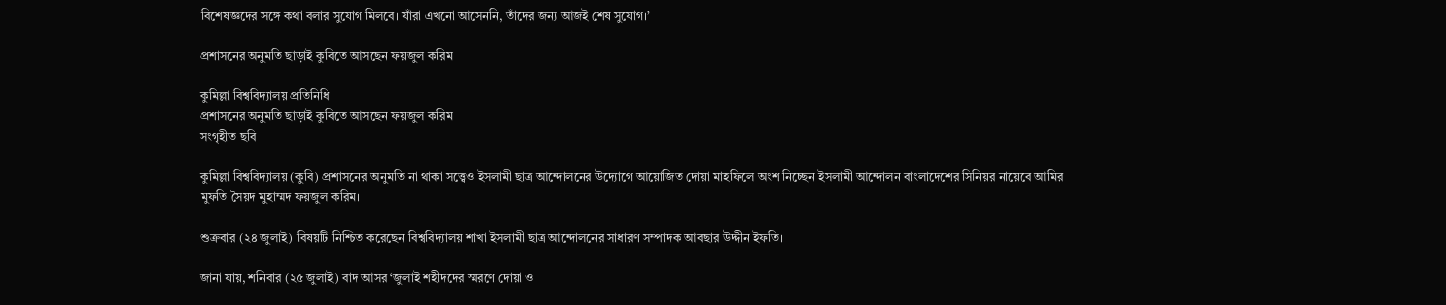বিশেষজ্ঞদের সঙ্গে কথা বলার সুযোগ মিলবে। যাঁরা এখনো আসেননি, তাঁদের জন্য আজই শেষ সুযোগ।’

প্রশাসনের অনুমতি ছাড়াই কুবিতে আসছেন ফয়জুল করিম

কুমিল্লা বিশ্ববিদ্যালয় প্রতিনিধি
প্রশাসনের অনুমতি ছাড়াই কুবিতে আসছেন ফয়জুল করিম
সংগৃহীত ছবি

কুমিল্লা বিশ্ববিদ্যালয় (কুবি) প্রশাসনের অনুমতি না থাকা সত্ত্বেও ইসলামী ছাত্র আন্দোলনের উদ্যোগে আয়োজিত দোয়া মাহফিলে অংশ নিচ্ছেন ইসলামী আন্দোলন বাংলাদেশের সিনিয়র নায়েবে আমির মুফতি সৈয়দ মুহাম্মদ ফয়জুল করিম।

শুক্রবার (২৪ জুলাই) বিষয়টি নিশ্চিত করেছেন বিশ্ববিদ্যালয় শাখা ইসলামী ছাত্র আন্দোলনের সাধারণ সম্পাদক আবছার উদ্দীন ইফতি।

জানা যায়, শনিবার (২৫ জুলাই) বাদ আসর ‘জুলাই শহীদদের স্মরণে দোয়া ও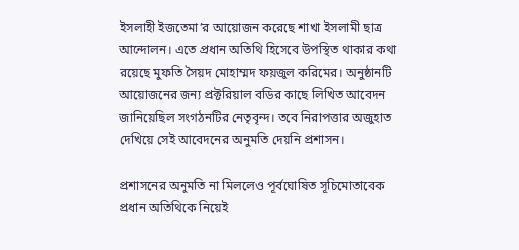ইসলাহী ইজতেমা’র আয়োজন করেছে শাখা ইসলামী ছাত্র আন্দোলন। এতে প্রধান অতিথি হিসেবে উপস্থিত থাকার কথা রয়েছে মুফতি সৈয়দ মোহাম্মদ ফয়জুল করিমের। অনুষ্ঠানটি আয়োজনের জন্য প্রক্টরিয়াল বডির কাছে লিখিত আবেদন জানিয়েছিল সংগঠনটির নেতৃবৃন্দ। তবে নিরাপত্তার অজুহাত দেখিয়ে সেই আবেদনের অনুমতি দেয়নি প্রশাসন।

প্রশাসনের অনুমতি না মিললেও পূর্বঘোষিত সূচিমোতাবেক প্রধান অতিথিকে নিয়েই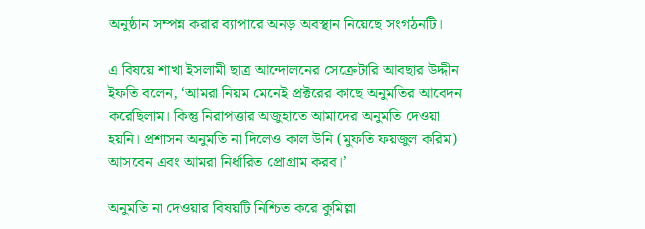অনুষ্ঠান সম্পন্ন করার ব্যাপারে অনড় অবস্থান নিয়েছে সংগঠনটি।

এ বিষয়ে শাখা ইসলামী ছাত্র আন্দোলনের সেক্রেটারি আবছার উদ্দীন ইফতি বলেন, ‘আমরা নিয়ম মেনেই প্রক্টরের কাছে অনুমতির আবেদন করেছিলাম। কিন্তু নিরাপত্তার অজুহাতে আমাদের অনুমতি দেওয়া হয়নি। প্রশাসন অনুমতি না দিলেও কাল উনি (মুফতি ফয়জুল করিম) আসবেন এবং আমরা নির্ধারিত প্রোগ্রাম করব।’

অনুমতি না দেওয়ার বিষয়টি নিশ্চিত করে কুমিল্লা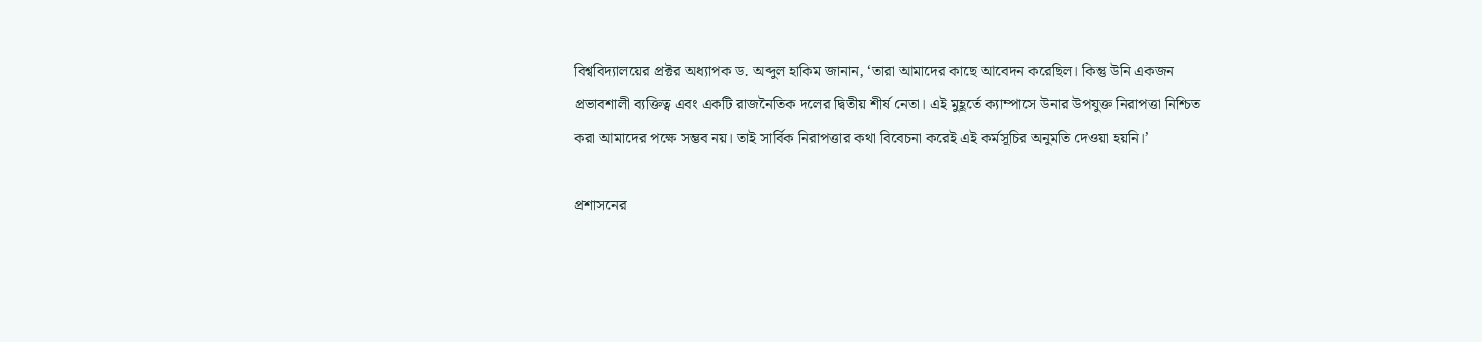বিশ্ববিদ্যালয়ের প্রক্টর অধ্যাপক ড. অব্দুল হাকিম জানান, ‘তারা আমাদের কাছে আবেদন করেছিল। কিন্তু উনি একজন প্রভাবশালী ব্যক্তিত্ব এবং একটি রাজনৈতিক দলের দ্বিতীয় শীর্ষ নেতা। এই মুহূর্তে ক্যাম্পাসে উনার উপযুক্ত নিরাপত্তা নিশ্চিত করা আমাদের পক্ষে সম্ভব নয়। তাই সার্বিক নিরাপত্তার কথা বিবেচনা করেই এই কর্মসূচির অনুমতি দেওয়া হয়নি।’

প্রশাসনের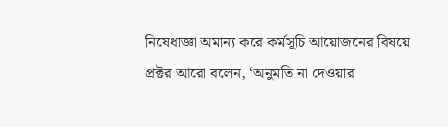নিষেধাজ্ঞা অমান্য করে কর্মসূচি আয়োজনের বিষয়ে প্রক্টর আরো বলেন, ‘অনুমতি না দেওয়ার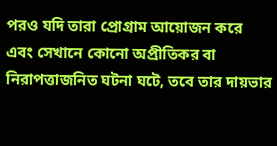পরও যদি তারা প্রোগ্রাম আয়োজন করে এবং সেখানে কোনো অপ্রীতিকর বা নিরাপত্তাজনিত ঘটনা ঘটে, তবে তার দায়ভার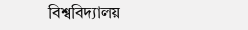বিশ্ববিদ্যালয়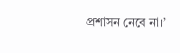প্রশাসন নেবে না।’